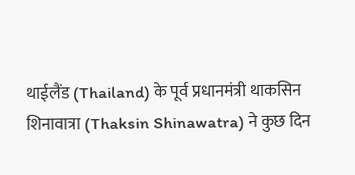थाईलैंड (Thailand) के पूर्व प्रधानमंत्री थाकसिन शिनावात्रा (Thaksin Shinawatra) ने कुछ दिन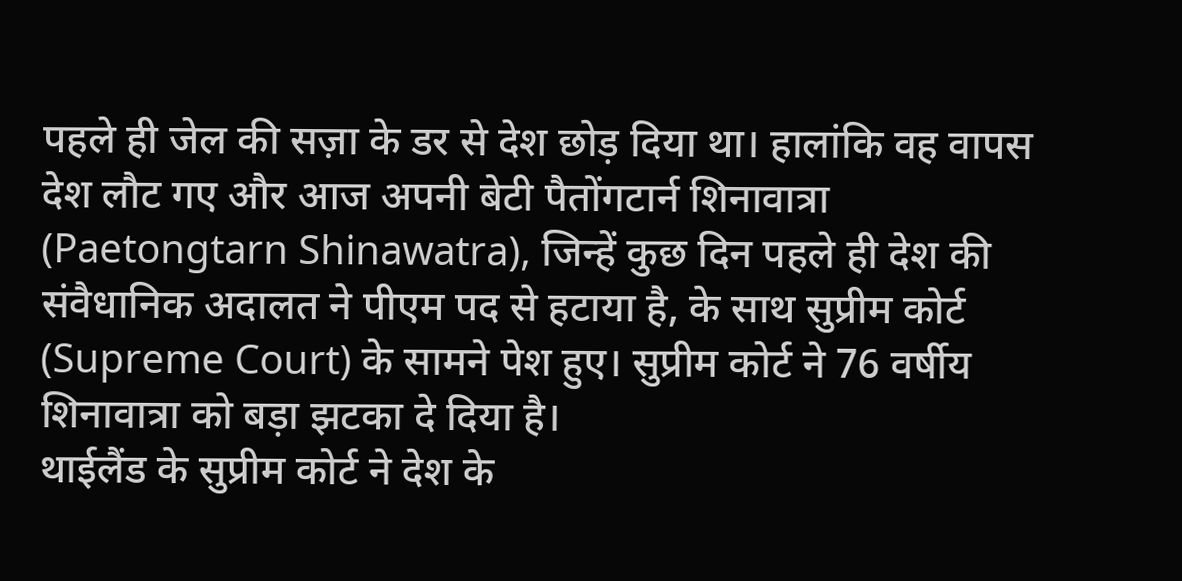पहले ही जेल की सज़ा के डर से देश छोड़ दिया था। हालांकि वह वापस देश लौट गए और आज अपनी बेटी पैतोंगटार्न शिनावात्रा (Paetongtarn Shinawatra), जिन्हें कुछ दिन पहले ही देश की संवैधानिक अदालत ने पीएम पद से हटाया है, के साथ सुप्रीम कोर्ट (Supreme Court) के सामने पेश हुए। सुप्रीम कोर्ट ने 76 वर्षीय शिनावात्रा को बड़ा झटका दे दिया है।
थाईलैंड के सुप्रीम कोर्ट ने देश के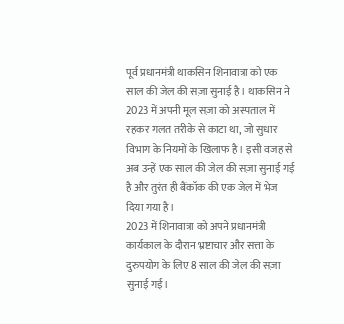पूर्व प्रधानमंत्री थाकसिन शिनावात्रा को एक साल की जेल की सज़ा सुनाई है। थाकसिन ने 2023 में अपनी मूल सज़ा को अस्पताल में रहकर गलत तरीके से काटा था, जो सुधार विभाग के नियमों के खिलाफ है। इसी वजह से अब उन्हें एक साल की जेल की सज़ा सुनाई गई है और तुरंत ही बैंकॉक की एक जेल में भेज दिया गया है।
2023 में शिनावात्रा को अपने प्रधानमंत्री कार्यकाल के दौरान भ्रष्टाचार और सत्ता के दुरुपयोग के लिए 8 साल की जेल की सज़ा सुनाई गई।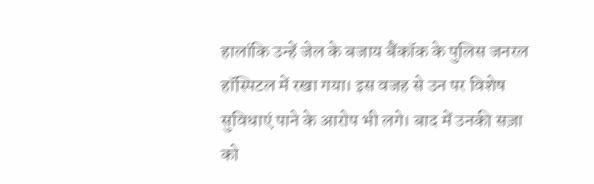हालांकि उन्हें जेल के बजाय बैंकॉक के पुलिस जनरल हॉस्पिटल में रखा गया। इस वजह से उन पर विशेष सुविधाएं पाने के आरोप भी लगे। बाद में उनकी सज़ा को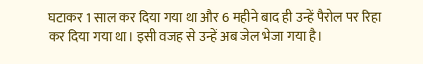घटाकर 1 साल कर दिया गया था और 6 महीने बाद ही उन्हें पैरोल पर रिहा कर दिया गया था। इसी वजह से उन्हें अब जेल भेजा गया है।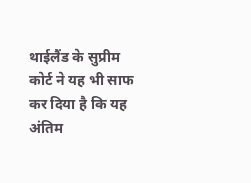थाईलैंड के सुप्रीम कोर्ट ने यह भी साफ कर दिया है कि यह अंतिम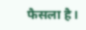फैसला है।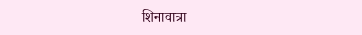शिनावात्रा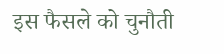इस फैसले को चुनौती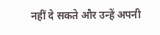नहीं दे सकते और उन्हें अपनी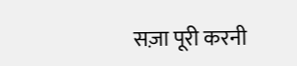सज़ा पूरी करनी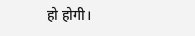हो होगी।